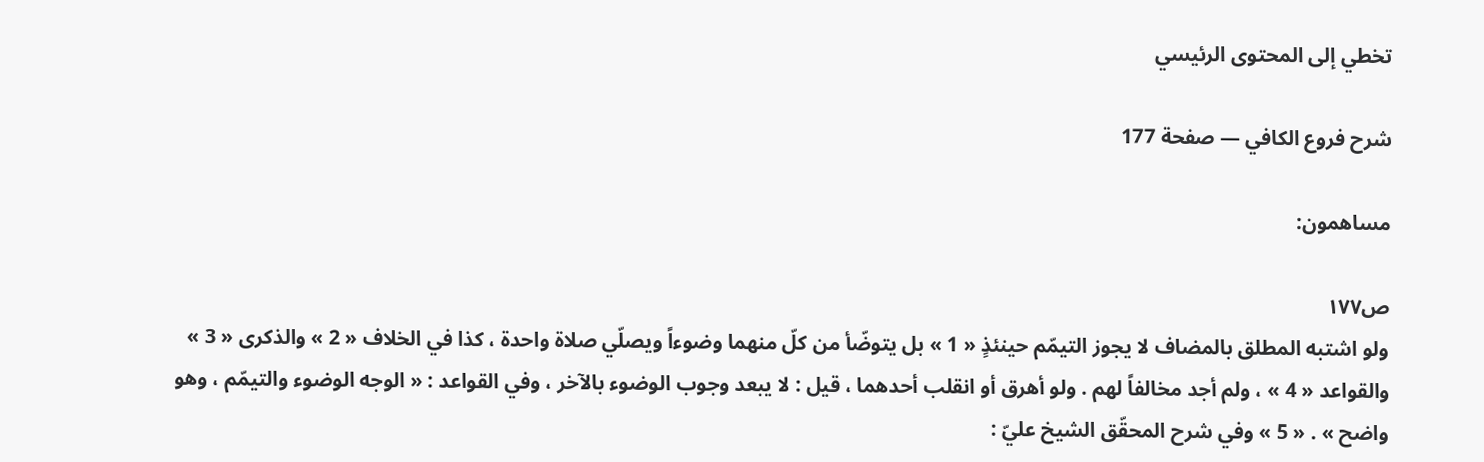تخطي إلى المحتوى الرئيسي

شرح فروع الكافي — صفحة 177

مساهمون:

ص١٧٧
ولو اشتبه المطلق بالمضاف لا يجوز التيمّم حينئذٍ « 1 » بل يتوضّأ من كلّ منهما وضوءاً ويصلّي صلاة واحدة ، كذا في الخلاف « 2 » والذكرى « 3 » والقواعد « 4 » ، ولم أجد مخالفاً لهم . ولو أهرق أو انقلب أحدهما ، قيل : لا يبعد وجوب الوضوء بالآخر ، وفي القواعد : « الوجه الوضوء والتيمّم ، وهو واضح » . « 5 » وفي شرح المحقّق الشيخ عليّ :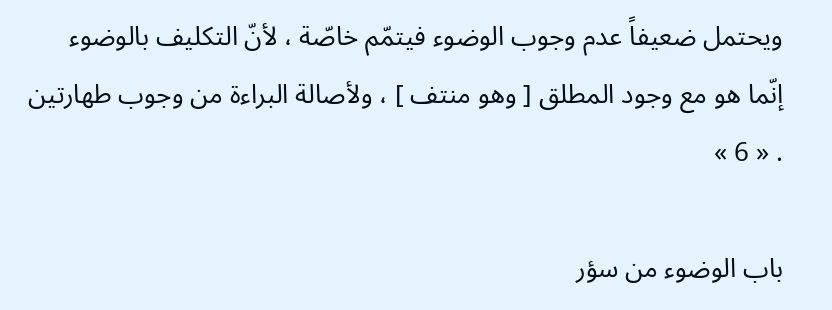ويحتمل ضعيفاً عدم وجوب الوضوء فيتمّم خاصّة ، لأنّ التكليف بالوضوء إنّما هو مع وجود المطلق [ وهو منتف ] ، ولأصالة البراءة من وجوب طهارتين . « 6 »

باب الوضوء من سؤر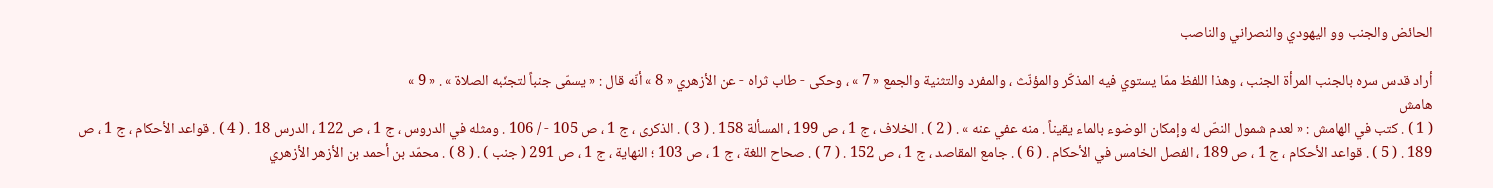الحائض والجنب وو اليهودي والنصراني والناصب

أراد قدس سره بالجنب المرأة الجنب ، وهذا اللفظ ممّا يستوي فيه المذكّر والمؤنّث ، والمفرد والتثنية والجمع « 7 » ، وحكى - طاب ثراه - عن الأزهري « 8 » أنّه قال : « يسمّى جنباً لتجنّبه الصلاة » . « 9 »
هامش
( 1 ) . كتب في الهامش : « لعدم شمول النصّ له وإمكان الوضوء بالماء يقيناً . منه عفي عنه » . ( 2 ) . الخلاف ، ج 1 ، ص 199 ، المسألة 158 . ( 3 ) . الذكرى ، ج 1 ، ص 105 - / 106 . ومثله في الدروس ، ج 1 ، ص 122 ، الدرس 18 . ( 4 ) . قواعد الأحكام ، ج 1 ، ص 189 . ( 5 ) . قواعد الأحكام ، ج 1 ، ص 189 ، الفصل الخامس في الأحكام . ( 6 ) . جامع المقاصد ، ج 1 ، ص 152 . ( 7 ) . صحاح اللغة ، ج 1 ، ص 103 ؛ النهاية ، ج 1 ، ص 291 ( جنب ) . ( 8 ) . محمّد بن أحمد بن الأزهر الأزهري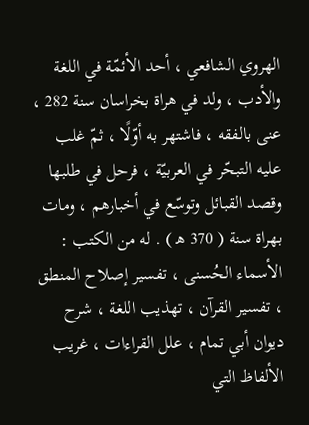الهروي الشافعي ، أحد الأئمّة في اللغة والأدب ، ولد في هراة بخراسان سنة 282 ، عنى بالفقه ، فاشتهر به أوّلًا ، ثمّ غلب عليه التبحّر في العربيّة ، فرحل في طلبها وقصد القبائل وتوسّع في أخبارهم ، ومات بهراة سنة ( 370 ه‍ ) . له من الكتب : الأسماء الحُسنى ، تفسير إصلاح المنطق ، تفسير القرآن ، تهذيب اللغة ، شرح ديوان أبي تمام ، علل القراءات ، غريب الألفاظ التي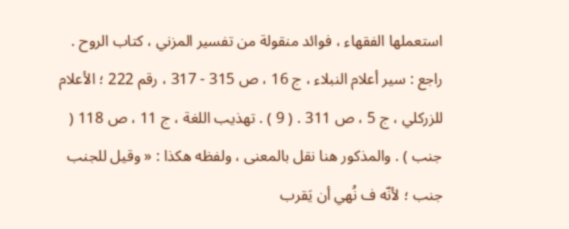استعملها الفقهاء ، فوائد منقولة من تفسير المزني ، كتاب الروح . راجع : سير أعلام النبلاء ، ج 16 ، ص 315 - 317 ، رقم 222 ؛ الأعلام للزركلي ، ج 5 ، ص 311 . ( 9 ) . تهذيب اللغة ، ج 11 ، ص 118 ( جنب ) . والمذكور هنا نقل بالمعنى ، ولفظه هكذا : « وقيل للجنب جنب ؛ لأنّه ف نُهي أن يَقرب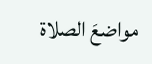مواضعَ الصلاة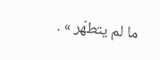ما لم يتطهّر » .